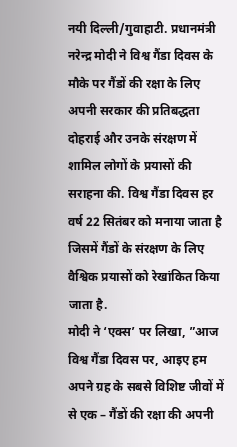नयी दिल्ली/गुवाहाटी. प्रधानमंत्री नरेन्द्र मोदी ने विश्व गैंडा दिवस के मौके पर गैंडों की रक्षा के लिए अपनी सरकार की प्रतिबद्धता दोहराई और उनके संरक्षण में शामिल लोगों के प्रयासों की सराहना की. विश्व गैंडा दिवस हर वर्ष 22 सितंबर को मनाया जाता है जिसमें गैंडों के संरक्षण के लिए वैश्विक प्रयासों को रेखांकित किया जाता है.
मोदी ने ‘एक्स’ पर लिखा, ”आज विश्व गैंडा दिवस पर, आइए हम अपने ग्रह के सबसे विशिष्ट जीवों में से एक – गैंडों की रक्षा की अपनी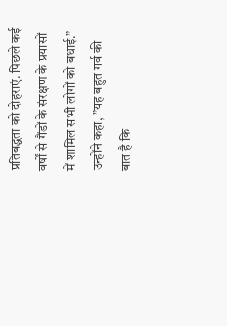प्रतिबद्धता को दोहराएं. पिछले कई वर्षों से गैंडों के संरक्षण के प्रयासों में शामिल सभी लोगों को बधाई.” उन्होंने कहा, ”यह बहुत गर्व की बात है कि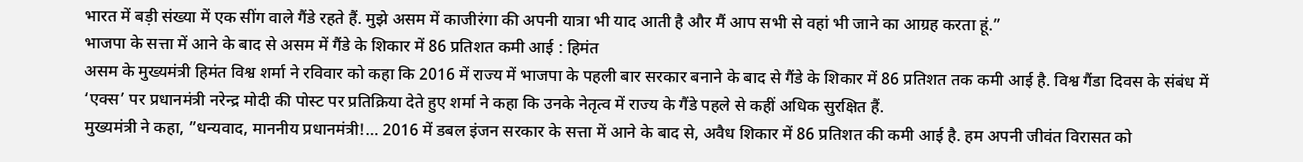भारत में बड़ी संख्या में एक सींग वाले गैंडे रहते हैं. मुझे असम में काजीरंगा की अपनी यात्रा भी याद आती है और मैं आप सभी से वहां भी जाने का आग्रह करता हूं.”
भाजपा के सत्ता में आने के बाद से असम में गैंडे के शिकार में 86 प्रतिशत कमी आई : हिमंत
असम के मुख्यमंत्री हिमंत विश्व शर्मा ने रविवार को कहा कि 2016 में राज्य में भाजपा के पहली बार सरकार बनाने के बाद से गैंडे के शिकार में 86 प्रतिशत तक कमी आई है. विश्व गैंडा दिवस के संबंध में ‘एक्स’ पर प्रधानमंत्री नरेन्द्र मोदी की पोस्ट पर प्रतिक्रिया देते हुए शर्मा ने कहा कि उनके नेतृत्व में राज्य के गैंडे पहले से कहीं अधिक सुरक्षित हैं.
मुख्यमंत्री ने कहा, ”धन्यवाद, माननीय प्रधानमंत्री!… 2016 में डबल इंजन सरकार के सत्ता में आने के बाद से, अवैध शिकार में 86 प्रतिशत की कमी आई है. हम अपनी जीवंत विरासत को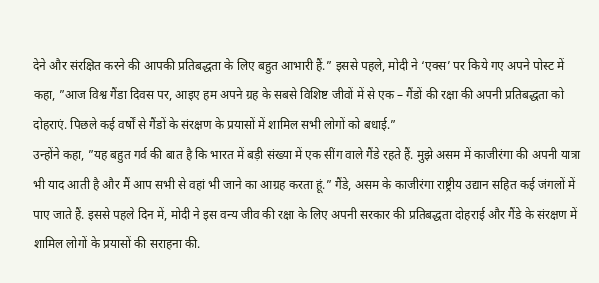देने और संरक्षित करने की आपकी प्रतिबद्धता के लिए बहुत आभारी हैं.” इससे पहले, मोदी ने ‘एक्स’ पर किये गए अपने पोस्ट में कहा, ”आज विश्व गैंडा दिवस पर, आइए हम अपने ग्रह के सबसे विशिष्ट जीवों में से एक – गैंडों की रक्षा की अपनी प्रतिबद्धता को दोहराएं. पिछले कई वर्षों से गैंडों के संरक्षण के प्रयासों में शामिल सभी लोगों को बधाई.”
उन्होंने कहा, ”यह बहुत गर्व की बात है कि भारत में बड़ी संख्या में एक सींग वाले गैंडे रहते हैं. मुझे असम में काजीरंगा की अपनी यात्रा भी याद आती है और मैं आप सभी से वहां भी जाने का आग्रह करता हूं.” गैंडे, असम के काजीरंगा राष्ट्रीय उद्यान सहित कई जंगलों में पाए जाते हैं. इससे पहले दिन में, मोदी ने इस वन्य जीव की रक्षा के लिए अपनी सरकार की प्रतिबद्धता दोहराई और गैंडे के संरक्षण में शामिल लोगों के प्रयासों की सराहना की.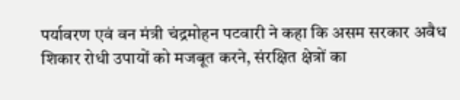पर्यावरण एवं वन मंत्री चंद्रमोहन पटवारी ने कहा कि असम सरकार अवैध शिकार रोधी उपायों को मजबूत करने, संरक्षित क्षेत्रों का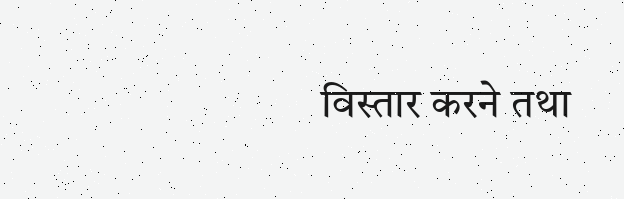विस्तार करने तथा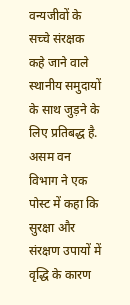वन्यजीवों के सच्चे संरक्षक कहे जाने वाले स्थानीय समुदायों के साथ जुड़ने के लिए प्रतिबद्ध है. असम वन विभाग ने एक पोस्ट में कहा कि सुरक्षा और संरक्षण उपायों में वृद्धि के कारण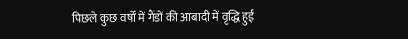पिछले कुछ वर्षों में गैंडों की आबादी में वृद्धि हुई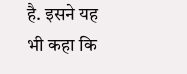है. इसने यह भी कहा कि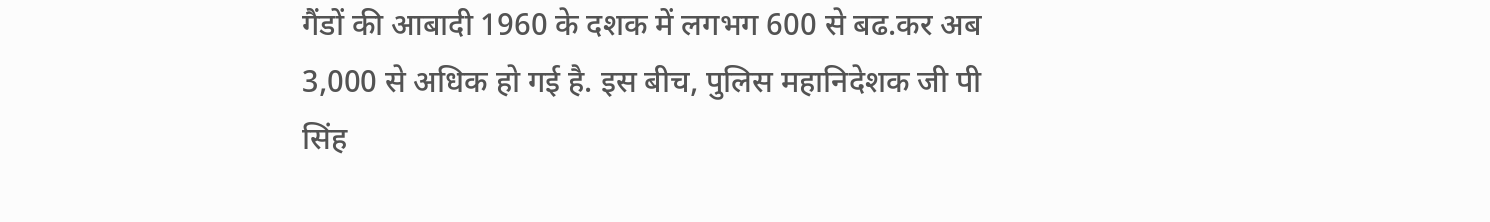गैंडों की आबादी 1960 के दशक में लगभग 600 से बढ.कर अब 3,000 से अधिक हो गई है. इस बीच, पुलिस महानिदेशक जी पी सिंह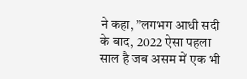ने कहा, ”लगभग आधी सदी के बाद, 2022 ऐसा पहला साल है जब असम में एक भी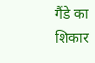गैंडे का शिकार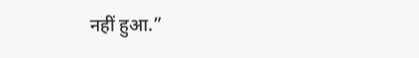नहीं हुआ.”